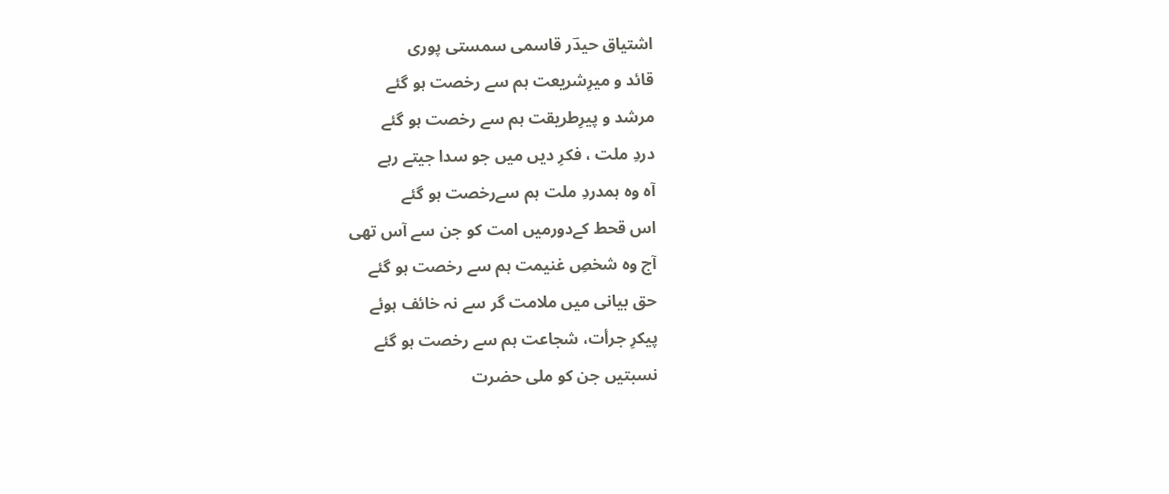اشتیاق حیدؔر قاسمی سمستی پوری
قائد و میرِشریعت ہم سے رخصت ہو گئے
مرشد و پیرِطریقت ہم سے رخصت ہو گئے
دردِ ملت ، فکرِ دیں میں جو سدا جیتے رہے
آہ وہ ہمدردِ ملت ہم سےرخصت ہو گئے
اس قحط کےدورمیں امت کو جن سے آس تھی
آج وہ شخصِ غنیمت ہم سے رخصت ہو گئے
حق بیانی میں ملامت گر سے نہ خائف ہوئے
پیکرِ جرأت، شجاعت ہم سے رخصت ہو گئے
نسبتیں جن کو ملی حضرت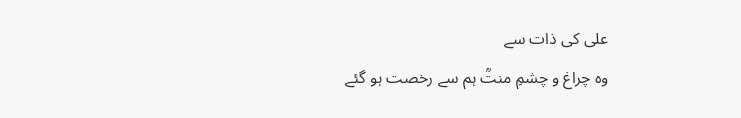علی کی ذات سے
وہ چراغ و چشمِ منتؒ ہم سے رخصت ہو گئے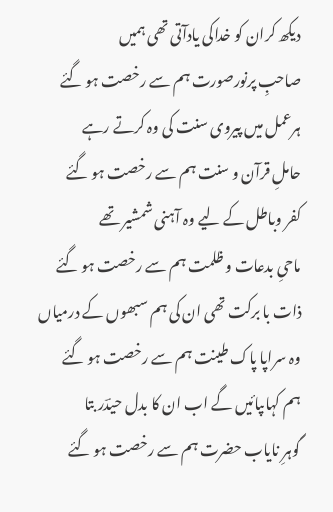دیکھ کران کو خداکی یادآتی تھی ہمیں
صاحبِ پرنورصورت ہم سے رخصت ہو گئے
ہرعمل میں پیروی سنت کی وہ کرتے رہے
حاملِ قرآن و سنت ہم سے رخصت ہو گئے
کفر وباطل کے لیے وہ آہنی شمشیر تھے
ماحیِ بدعات و ظلمت ہم سے رخصت ہو گئے
ذات با برکت تھی ان کی ہم سبھوں کے درمیاں
وہ سراپا پاک طینت ہم سے رخصت ہو گئے
ہم کہاںپائیں گے اب ان کا بدل حیدؔر بتا
گوہرِ نایاب حضرت ہم سے رخصت ہو گئے